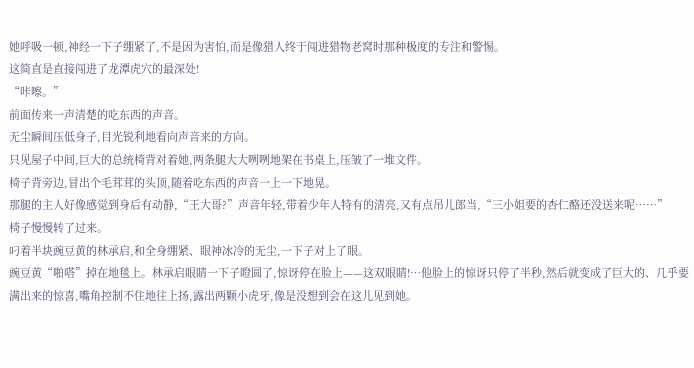她呼吸一顿,神经一下子绷紧了,不是因为害怕,而是像猎人终于闯进猎物老窝时那种极度的专注和警惕。
这简直是直接闯进了龙潭虎穴的最深处!
“咔嚓。”
前面传来一声清楚的吃东西的声音。
无尘瞬间压低身子,目光锐利地看向声音来的方向。
只见屋子中间,巨大的总统椅背对着她,两条腿大大咧咧地架在书桌上,压皱了一堆文件。
椅子背旁边,冒出个毛茸茸的头顶,随着吃东西的声音一上一下地晃。
那腿的主人好像感觉到身后有动静,“王大哥?”声音年轻,带着少年人特有的清亮,又有点吊儿郎当,“三小姐要的杏仁酪还没送来呢……”
椅子慢慢转了过来。
叼着半块豌豆黄的林承启,和全身绷紧、眼神冰冷的无尘,一下子对上了眼。
豌豆黄“啪嗒”掉在地毯上。林承启眼睛一下子瞪圆了,惊讶停在脸上——这双眼睛!…他脸上的惊讶只停了半秒,然后就变成了巨大的、几乎要满出来的惊喜,嘴角控制不住地往上扬,露出两颗小虎牙,像是没想到会在这儿见到她。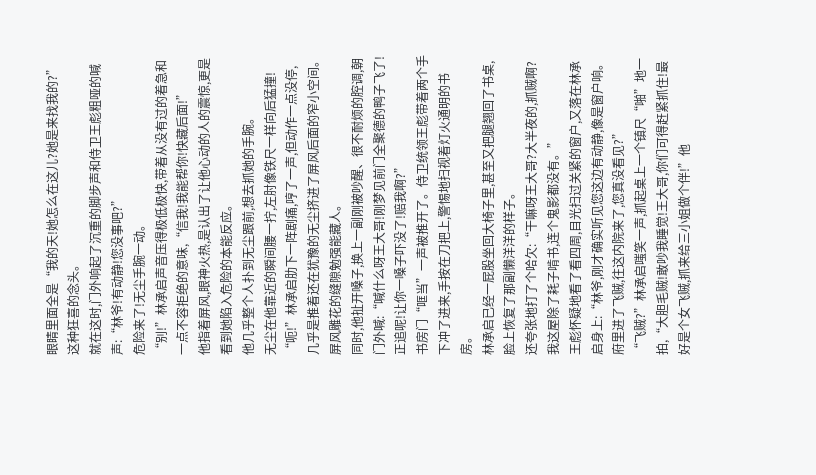眼睛里面全是“我的天!她怎么在这儿?她是来找我的?”这种狂喜的念头。
就在这时,门外响起了沉重的脚步声和侍卫王彪粗哑的喊声:“林爷!有动静!您没事吧?”
危险来了!无尘手腕一动。
“别!”林承启声音压得极低极快,带着从没有过的着急和一点不容拒绝的意味,“信我!我能帮你!快藏后面!”
他指着屏风,眼神火热,是认出了让他心动的人的震惊,更是看到她陷入危险的本能反应。
他几乎整个人扑到无尘跟前,想去抓她的手腕。
无尘在他靠近的瞬间腰一拧,左肘像铁尺一样向后猛撞!
“呃!”林承启肋下一阵剧痛,哼了一声,但动作一点没停,几乎是推着还在犹豫的无尘挤进了屏风后面的窄小空间。
屏风雕花的缝隙勉强能藏人。
同时,他扯开嗓子,换上一副刚被吵醒、很不耐烦的腔调,朝门外喊:“喊什么呀王大哥!刚梦见前门全聚德的鸭子飞了!正追呢!让你一嗓子吓没了!赔我啊?”
书房门“哐当”一声被推开了。侍卫统领王彪带着两个手下冲了进来,手按在刀把上,警惕地扫视着灯火通明的书房。
林承启已经一屁股坐回大椅子里,甚至又把腿翘回了书桌,脸上恢复了那副懒洋洋的样子。
还夸张地打了个哈欠:“干嘛呀王大哥?大半夜的,抓贼啊?我这屋除了耗子啃书,连个鬼影都没有。”
王彪怀疑地看了看四周,目光扫过关紧的窗户,又落在林承启身上:“林爷,刚才确实听见您这边有动静,像是窗户响。府里进了飞贼,往这内院来了,您真没看见?”
“飞贼?”林承启嗤笑一声,抓起桌上一个镇尺“啪”地一拍,“大胆毛贼!敢吵我睡觉!王大哥,你们可得赶紧抓住!最好是个女飞贼,抓来给三小姐做个伴!”他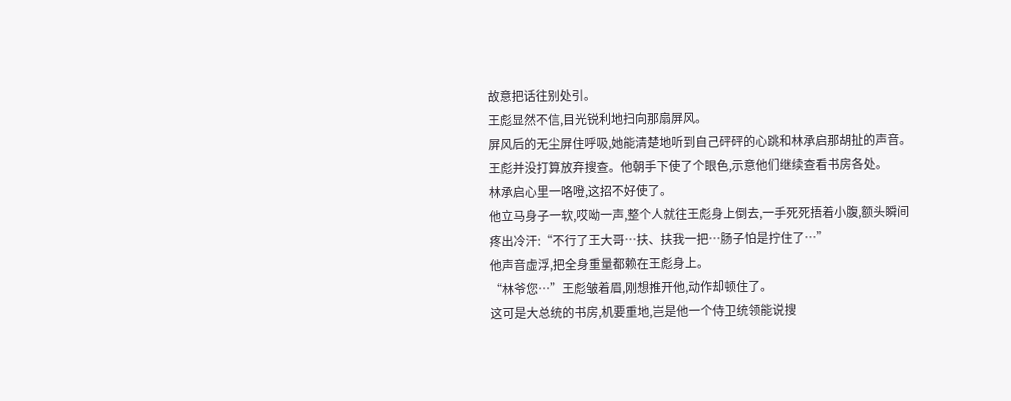故意把话往别处引。
王彪显然不信,目光锐利地扫向那扇屏风。
屏风后的无尘屏住呼吸,她能清楚地听到自己砰砰的心跳和林承启那胡扯的声音。
王彪并没打算放弃搜查。他朝手下使了个眼色,示意他们继续查看书房各处。
林承启心里一咯噔,这招不好使了。
他立马身子一软,哎呦一声,整个人就往王彪身上倒去,一手死死捂着小腹,额头瞬间疼出冷汗:“不行了王大哥…扶、扶我一把…肠子怕是拧住了…”
他声音虚浮,把全身重量都赖在王彪身上。
“林爷您…”王彪皱着眉,刚想推开他,动作却顿住了。
这可是大总统的书房,机要重地,岂是他一个侍卫统领能说搜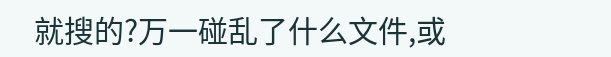就搜的?万一碰乱了什么文件,或